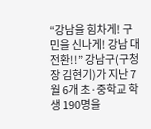“강남을 힘차게! 구민을 신나게! 강남 대전환!!” 강남구(구청장 김현기)가 지난 7월 6개 초·중학교 학생 190명을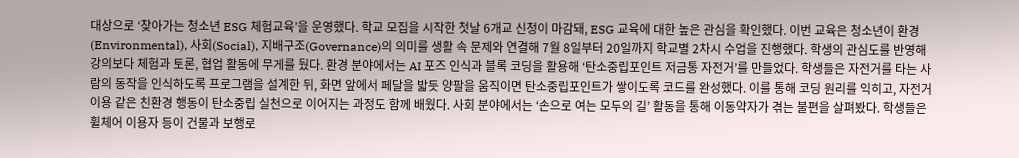대상으로 ‘찾아가는 청소년 ESG 체험교육’을 운영했다. 학교 모집을 시작한 첫날 6개교 신청이 마감돼, ESG 교육에 대한 높은 관심을 확인했다. 이번 교육은 청소년이 환경(Environmental), 사회(Social), 지배구조(Governance)의 의미를 생활 속 문제와 연결해 7월 8일부터 20일까지 학교별 2차시 수업을 진행했다. 학생의 관심도를 반영해 강의보다 체험과 토론, 협업 활동에 무게를 뒀다. 환경 분야에서는 AI 포즈 인식과 블록 코딩을 활용해 ‘탄소중립포인트 저금통 자전거’를 만들었다. 학생들은 자전거를 타는 사람의 동작을 인식하도록 프로그램을 설계한 뒤, 화면 앞에서 페달을 밟듯 양팔을 움직이면 탄소중립포인트가 쌓이도록 코드를 완성했다. 이를 통해 코딩 원리를 익히고, 자전거 이용 같은 친환경 행동이 탄소중립 실천으로 이어지는 과정도 함께 배웠다. 사회 분야에서는 ‘손으로 여는 모두의 길’ 활동을 통해 이동약자가 겪는 불편을 살펴봤다. 학생들은 휠체어 이용자 등이 건물과 보행로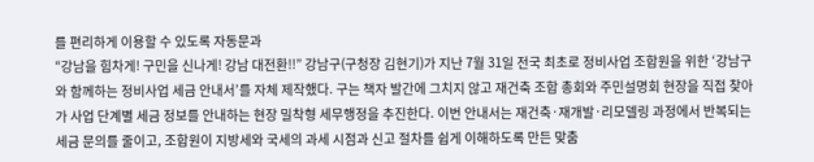를 편리하게 이용할 수 있도록 자동문과
“강남을 힘차게! 구민을 신나게! 강남 대전환!!” 강남구(구청장 김현기)가 지난 7월 31일 전국 최초로 정비사업 조합원을 위한 ‘강남구와 함께하는 정비사업 세금 안내서’를 자체 제작했다. 구는 책자 발간에 그치지 않고 재건축 조합 총회와 주민설명회 현장을 직접 찾아가 사업 단계별 세금 정보를 안내하는 현장 밀착형 세무행정을 추진한다. 이번 안내서는 재건축·재개발·리모델링 과정에서 반복되는 세금 문의를 줄이고, 조합원이 지방세와 국세의 과세 시점과 신고 절차를 쉽게 이해하도록 만든 맞춤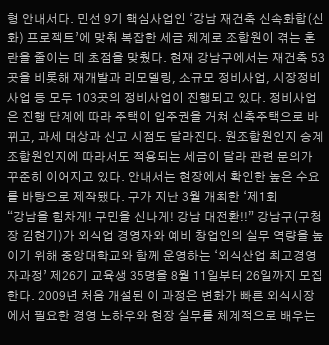형 안내서다. 민선 9기 핵심사업인 ‘강남 재건축 신속화합(신화) 프로젝트’에 맞춰 복잡한 세금 체계로 조합원이 겪는 혼란을 줄이는 데 초점을 맞췄다. 현재 강남구에서는 재건축 53곳을 비롯해 재개발과 리모델링, 소규모 정비사업, 시장정비사업 등 모두 103곳의 정비사업이 진행되고 있다. 정비사업은 진행 단계에 따라 주택이 입주권을 거쳐 신축주택으로 바뀌고, 과세 대상과 신고 시점도 달라진다. 원조합원인지 승계조합원인지에 따라서도 적용되는 세금이 달라 관련 문의가 꾸준히 이어지고 있다. 안내서는 현장에서 확인한 높은 수요를 바탕으로 제작됐다. 구가 지난 3월 개최한 ‘제1회
“강남을 힘차게! 구민을 신나게! 강남 대전환!!” 강남구(구청장 김현기)가 외식업 경영자와 예비 창업인의 실무 역량을 높이기 위해 중앙대학교와 함께 운영하는 ‘외식산업 최고경영자과정’ 제26기 교육생 35명을 8월 11일부터 26일까지 모집한다. 2009년 처음 개설된 이 과정은 변화가 빠른 외식시장에서 필요한 경영 노하우와 현장 실무를 체계적으로 배우는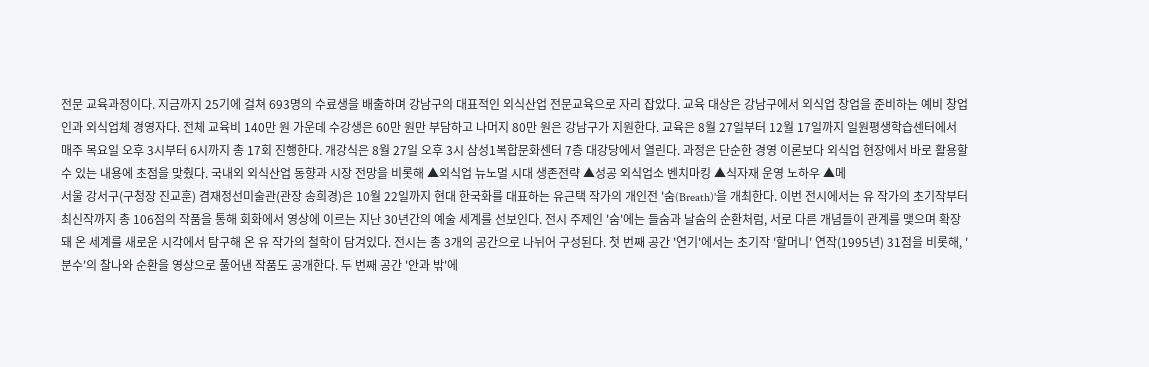전문 교육과정이다. 지금까지 25기에 걸쳐 693명의 수료생을 배출하며 강남구의 대표적인 외식산업 전문교육으로 자리 잡았다. 교육 대상은 강남구에서 외식업 창업을 준비하는 예비 창업인과 외식업체 경영자다. 전체 교육비 140만 원 가운데 수강생은 60만 원만 부담하고 나머지 80만 원은 강남구가 지원한다. 교육은 8월 27일부터 12월 17일까지 일원평생학습센터에서 매주 목요일 오후 3시부터 6시까지 총 17회 진행한다. 개강식은 8월 27일 오후 3시 삼성1복합문화센터 7층 대강당에서 열린다. 과정은 단순한 경영 이론보다 외식업 현장에서 바로 활용할 수 있는 내용에 초점을 맞췄다. 국내외 외식산업 동향과 시장 전망을 비롯해 ▲외식업 뉴노멀 시대 생존전략 ▲성공 외식업소 벤치마킹 ▲식자재 운영 노하우 ▲메
서울 강서구(구청장 진교훈) 겸재정선미술관(관장 송희경)은 10월 22일까지 현대 한국화를 대표하는 유근택 작가의 개인전 '숨(Breath)'을 개최한다. 이번 전시에서는 유 작가의 초기작부터 최신작까지 총 106점의 작품을 통해 회화에서 영상에 이르는 지난 30년간의 예술 세계를 선보인다. 전시 주제인 '숨'에는 들숨과 날숨의 순환처럼, 서로 다른 개념들이 관계를 맺으며 확장돼 온 세계를 새로운 시각에서 탐구해 온 유 작가의 철학이 담겨있다. 전시는 총 3개의 공간으로 나뉘어 구성된다. 첫 번째 공간 '연기'에서는 초기작 '할머니' 연작(1995년) 31점을 비롯해, '분수'의 찰나와 순환을 영상으로 풀어낸 작품도 공개한다. 두 번째 공간 '안과 밖'에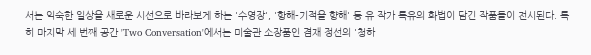서는 익숙한 일상을 새로운 시선으로 바라보게 하는 '수영장', '항해-기적을 향해' 등 유 작가 특유의 화법이 담긴 작품들이 전시된다. 특히 마지막 세 번째 공간 'Two Conversation'에서는 미술관 소장품인 겸재 정선의 '청하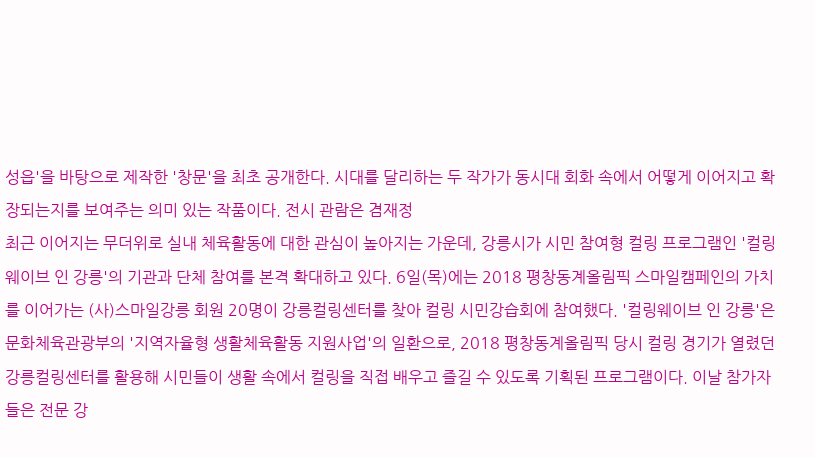성읍'을 바탕으로 제작한 '창문'을 최초 공개한다. 시대를 달리하는 두 작가가 동시대 회화 속에서 어떻게 이어지고 확장되는지를 보여주는 의미 있는 작품이다. 전시 관람은 겸재정
최근 이어지는 무더위로 실내 체육활동에 대한 관심이 높아지는 가운데, 강릉시가 시민 참여형 컬링 프로그램인 '컬링웨이브 인 강릉'의 기관과 단체 참여를 본격 확대하고 있다. 6일(목)에는 2018 평창동계올림픽 스마일캠페인의 가치를 이어가는 (사)스마일강릉 회원 20명이 강릉컬링센터를 찾아 컬링 시민강습회에 참여했다. '컬링웨이브 인 강릉'은 문화체육관광부의 '지역자율형 생활체육활동 지원사업'의 일환으로, 2018 평창동계올림픽 당시 컬링 경기가 열렸던 강릉컬링센터를 활용해 시민들이 생활 속에서 컬링을 직접 배우고 즐길 수 있도록 기획된 프로그램이다. 이날 참가자들은 전문 강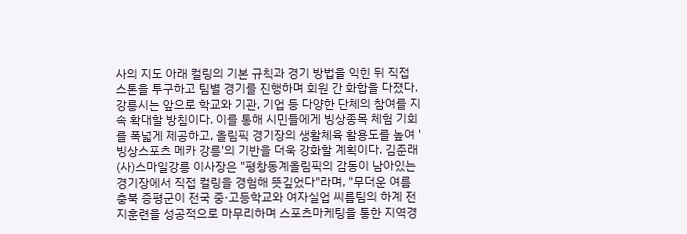사의 지도 아래 컬링의 기본 규칙과 경기 방법을 익힌 뒤 직접 스톤을 투구하고 팀별 경기를 진행하며 회원 간 화합을 다졌다. 강릉시는 앞으로 학교와 기관, 기업 등 다양한 단체의 참여를 지속 확대할 방침이다. 이를 통해 시민들에게 빙상종목 체험 기회를 폭넓게 제공하고, 올림픽 경기장의 생활체육 활용도를 높여 '빙상스포츠 메카 강릉'의 기반을 더욱 강화할 계획이다. 김준래 (사)스마일강릉 이사장은 "평창동계올림픽의 감동이 남아있는 경기장에서 직접 컬링을 경험해 뜻깊었다"라며, "무더운 여름
충북 증평군이 전국 중·고등학교와 여자실업 씨름팀의 하계 전지훈련을 성공적으로 마무리하며 스포츠마케팅을 통한 지역경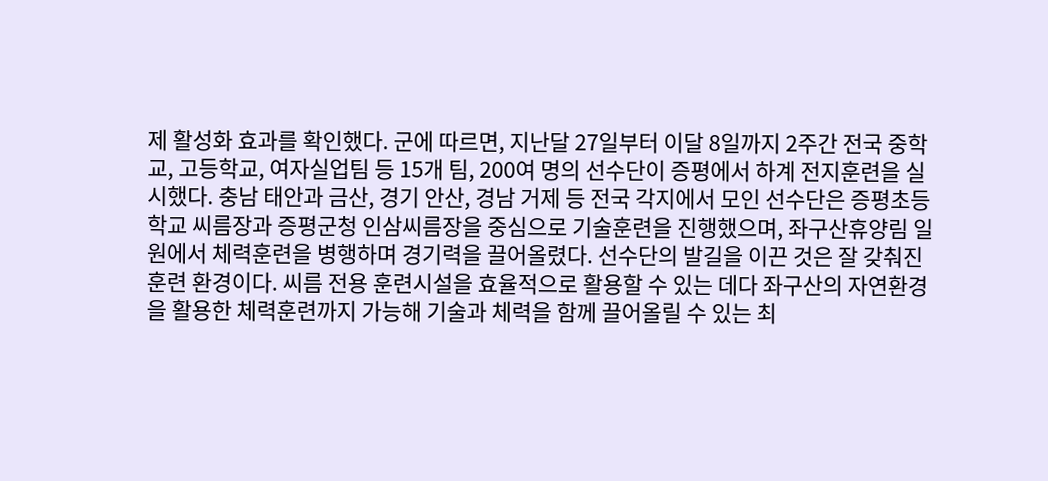제 활성화 효과를 확인했다. 군에 따르면, 지난달 27일부터 이달 8일까지 2주간 전국 중학교, 고등학교, 여자실업팀 등 15개 팀, 200여 명의 선수단이 증평에서 하계 전지훈련을 실시했다. 충남 태안과 금산, 경기 안산, 경남 거제 등 전국 각지에서 모인 선수단은 증평초등학교 씨름장과 증평군청 인삼씨름장을 중심으로 기술훈련을 진행했으며, 좌구산휴양림 일원에서 체력훈련을 병행하며 경기력을 끌어올렸다. 선수단의 발길을 이끈 것은 잘 갖춰진 훈련 환경이다. 씨름 전용 훈련시설을 효율적으로 활용할 수 있는 데다 좌구산의 자연환경을 활용한 체력훈련까지 가능해 기술과 체력을 함께 끌어올릴 수 있는 최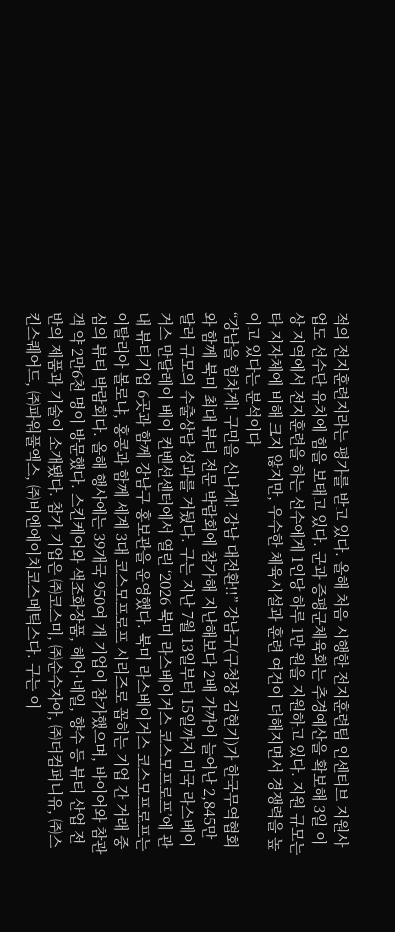적의 전지훈련지라는 평가를 받고 있다. 올해 처음 시행한 전지훈련팀 인센티브 지원사업도 선수단 유치에 힘을 보태고 있다. 군과 증평군체육회는 추경예산을 확보해 3일 이상 지역에서 전지훈련을 하는 선수에게 1인당 하루 1만 원을 지원하고 있다. 지원 규모는 타 지자체에 비해 크지 않지만, 우수한 체육시설과 훈련 여건이 더해지면서 경쟁력을 높이고 있다는 분석이다
“강남을 힘차게! 구민을 신나게! 강남 대전환!!” 강남구(구청장 김현기)가 한국무역협회와 함께 북미 최대 뷰티 전문 박람회에 참가해 지난해보다 2배 가까이 늘어난 2,845만 달러 규모의 수출상담 성과를 거뒀다. 구는 지난 7월 13일부터 15일까지 미국 라스베이거스 만달레이 베이 컨벤션센터에서 열린 ‘2026 북미 라스베이거스 코스모프로프’에 관내 뷰티기업 6곳과 함께 강남구 홍보관을 운영했다. 북미 라스베이거스 코스모프로프는 이탈리아 볼로냐, 홍콩과 함께 세계 3대 코스모프로프 시리즈로 꼽히는 기업 간 거래 중심의 뷰티 박람회다. 올해 행사에는 39개국 950여 개 기업이 참가했으며, 바이어와 참관객 약 2만6천 명이 방문했다. 스킨케어와 색조화장품, 헤어·네일, 향수 등 뷰티 산업 전반의 제품과 기술이 소개됐다. 참가 기업은 ㈜코스미, ㈜순수자아, ㈜더컴퍼니유, ㈜스킨스퀘어드, ㈜파워풀엑스, ㈜비엔에이치코스메틱스다. 구는 이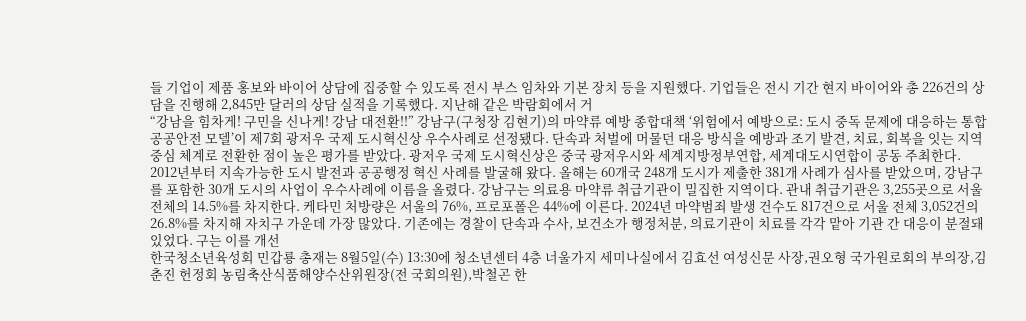들 기업이 제품 홍보와 바이어 상담에 집중할 수 있도록 전시 부스 임차와 기본 장치 등을 지원했다. 기업들은 전시 기간 현지 바이어와 총 226건의 상담을 진행해 2,845만 달러의 상담 실적을 기록했다. 지난해 같은 박람회에서 거
“강남을 힘차게! 구민을 신나게! 강남 대전환!!” 강남구(구청장 김현기)의 마약류 예방 종합대책 ‘위험에서 예방으로: 도시 중독 문제에 대응하는 통합 공공안전 모델’이 제7회 광저우 국제 도시혁신상 우수사례로 선정됐다. 단속과 처벌에 머물던 대응 방식을 예방과 조기 발견, 치료, 회복을 잇는 지역 중심 체계로 전환한 점이 높은 평가를 받았다. 광저우 국제 도시혁신상은 중국 광저우시와 세계지방정부연합, 세계대도시연합이 공동 주최한다. 2012년부터 지속가능한 도시 발전과 공공행정 혁신 사례를 발굴해 왔다. 올해는 60개국 248개 도시가 제출한 381개 사례가 심사를 받았으며, 강남구를 포함한 30개 도시의 사업이 우수사례에 이름을 올렸다. 강남구는 의료용 마약류 취급기관이 밀집한 지역이다. 관내 취급기관은 3,255곳으로 서울 전체의 14.5%를 차지한다. 케타민 처방량은 서울의 76%, 프로포폴은 44%에 이른다. 2024년 마약범죄 발생 건수도 817건으로 서울 전체 3,052건의 26.8%를 차지해 자치구 가운데 가장 많았다. 기존에는 경찰이 단속과 수사, 보건소가 행정처분, 의료기관이 치료를 각각 맡아 기관 간 대응이 분절돼 있었다. 구는 이를 개선
한국청소년육성회 민갑룡 총재는 8월5일(수) 13:30에 청소년센터 4층 너울가지 세미나실에서 김효선 여성신문 사장,권오형 국가원로회의 부의장,김춘진 헌정회 농림축산식품해양수산위원장(전 국회의원),박철곤 한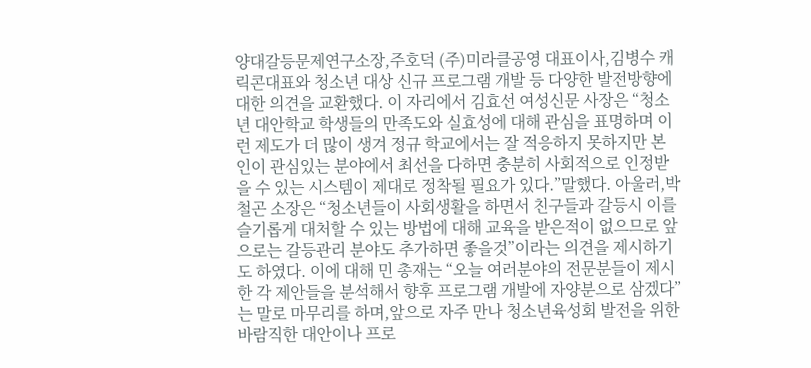양대갈등문제연구소장,주호덕 (주)미라클공영 대표이사,김병수 캐릭콘대표와 청소년 대상 신규 프로그램 개발 등 다양한 발전방향에 대한 의견을 교환했다. 이 자리에서 김효선 여성신문 사장은 “청소년 대안학교 학생들의 만족도와 실효성에 대해 관심을 표명하며 이런 제도가 더 많이 생겨 정규 학교에서는 잘 적응하지 못하지만 본인이 관심있는 분야에서 최선을 다하면 충분히 사회적으로 인정받을 수 있는 시스템이 제대로 정착될 필요가 있다.”말했다. 아울러,박철곤 소장은 “청소년들이 사회생활을 하면서 친구들과 갈등시 이를 슬기롭게 대처할 수 있는 방법에 대해 교육을 받은적이 없으므로 앞으로는 갈등관리 분야도 추가하면 좋을것”이라는 의견을 제시하기도 하였다. 이에 대해 민 총재는 “오늘 여러분야의 전문분들이 제시한 각 제안들을 분석해서 향후 프로그램 개발에 자양분으로 삼겠다”는 말로 마무리를 하며,앞으로 자주 만나 청소년육성회 발전을 위한 바람직한 대안이나 프로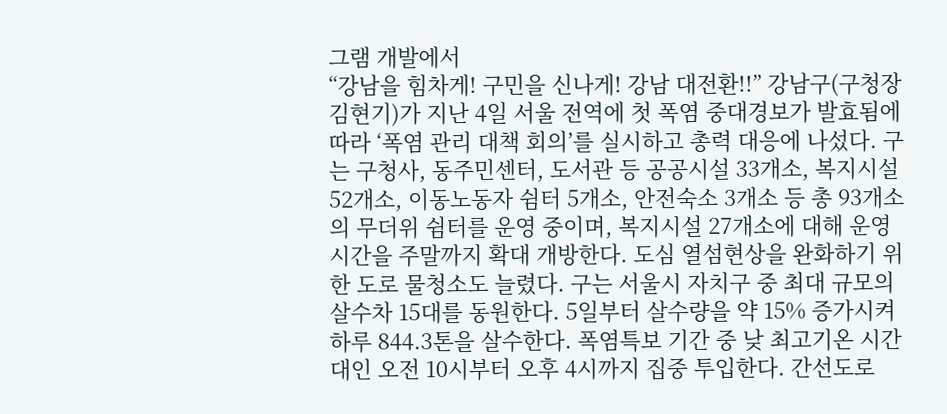그램 개발에서
“강남을 힘차게! 구민을 신나게! 강남 대전환!!” 강남구(구청장 김현기)가 지난 4일 서울 전역에 첫 폭염 중대경보가 발효됨에 따라 ‘폭염 관리 대책 회의’를 실시하고 총력 대응에 나섰다. 구는 구청사, 동주민센터, 도서관 등 공공시설 33개소, 복지시설 52개소, 이동노동자 쉼터 5개소, 안전숙소 3개소 등 총 93개소의 무더위 쉼터를 운영 중이며, 복지시설 27개소에 대해 운영시간을 주말까지 확대 개방한다. 도심 열섬현상을 완화하기 위한 도로 물청소도 늘렸다. 구는 서울시 자치구 중 최대 규모의 살수차 15대를 동원한다. 5일부터 살수량을 약 15% 증가시켜 하루 844.3톤을 살수한다. 폭염특보 기간 중 낮 최고기온 시간대인 오전 10시부터 오후 4시까지 집중 투입한다. 간선도로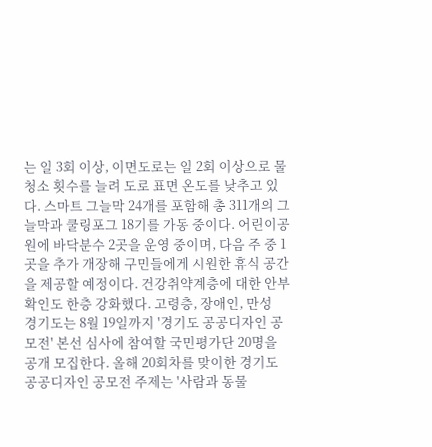는 일 3회 이상, 이면도로는 일 2회 이상으로 물청소 횟수를 늘려 도로 표면 온도를 낮추고 있다. 스마트 그늘막 24개를 포함해 총 311개의 그늘막과 쿨링포그 18기를 가동 중이다. 어린이공원에 바닥분수 2곳을 운영 중이며, 다음 주 중 1곳을 추가 개장해 구민들에게 시원한 휴식 공간을 제공할 예정이다. 건강취약계층에 대한 안부 확인도 한층 강화했다. 고령층, 장애인, 만성
경기도는 8월 19일까지 '경기도 공공디자인 공모전' 본선 심사에 참여할 국민평가단 20명을 공개 모집한다. 올해 20회차를 맞이한 경기도 공공디자인 공모전 주제는 '사람과 동물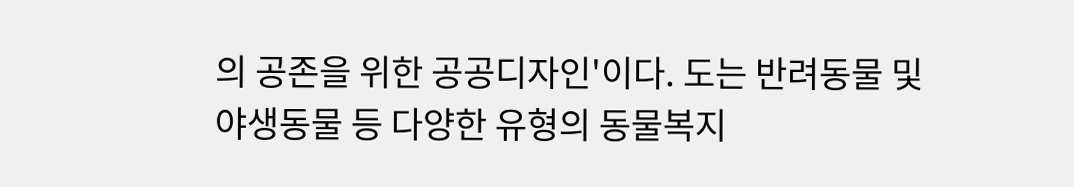의 공존을 위한 공공디자인'이다. 도는 반려동물 및 야생동물 등 다양한 유형의 동물복지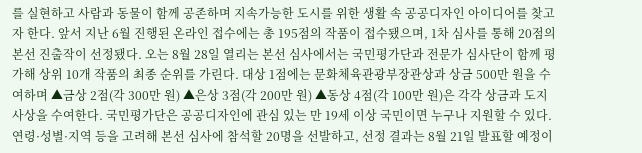를 실현하고 사람과 동물이 함께 공존하며 지속가능한 도시를 위한 생활 속 공공디자인 아이디어를 찾고자 한다. 앞서 지난 6월 진행된 온라인 접수에는 총 195점의 작품이 접수됐으며, 1차 심사를 통해 20점의 본선 진출작이 선정됐다. 오는 8월 28일 열리는 본선 심사에서는 국민평가단과 전문가 심사단이 함께 평가해 상위 10개 작품의 최종 순위를 가린다. 대상 1점에는 문화체육관광부장관상과 상금 500만 원을 수여하며 ▲금상 2점(각 300만 원) ▲은상 3점(각 200만 원) ▲동상 4점(각 100만 원)은 각각 상금과 도지사상을 수여한다. 국민평가단은 공공디자인에 관심 있는 만 19세 이상 국민이면 누구나 지원할 수 있다. 연령·성별·지역 등을 고려해 본선 심사에 참석할 20명을 선발하고, 선정 결과는 8월 21일 발표할 예정이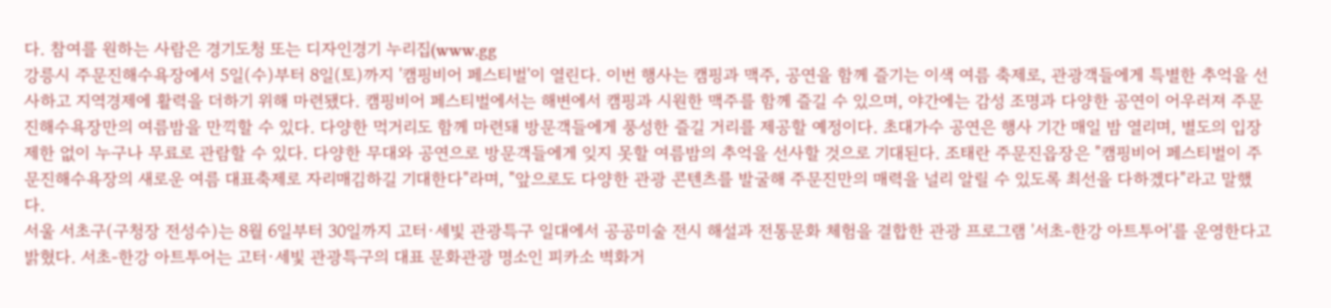다. 참여를 원하는 사람은 경기도청 또는 디자인경기 누리집(www.gg
강릉시 주문진해수욕장에서 5일(수)부터 8일(토)까지 '캠핑비어 페스티벌'이 열린다. 이번 행사는 캠핑과 맥주, 공연을 함께 즐기는 이색 여름 축제로, 관광객들에게 특별한 추억을 선사하고 지역경제에 활력을 더하기 위해 마련됐다. 캠핑비어 페스티벌에서는 해변에서 캠핑과 시원한 맥주를 함께 즐길 수 있으며, 야간에는 감성 조명과 다양한 공연이 어우러져 주문진해수욕장만의 여름밤을 만끽할 수 있다. 다양한 먹거리도 함께 마련돼 방문객들에게 풍성한 즐길 거리를 제공할 예정이다. 초대가수 공연은 행사 기간 매일 밤 열리며, 별도의 입장 제한 없이 누구나 무료로 관람할 수 있다. 다양한 무대와 공연으로 방문객들에게 잊지 못할 여름밤의 추억을 선사할 것으로 기대된다. 조태란 주문진읍장은 "캠핑비어 페스티벌이 주문진해수욕장의 새로운 여름 대표축제로 자리매김하길 기대한다"라며, "앞으로도 다양한 관광 콘텐츠를 발굴해 주문진만의 매력을 널리 알릴 수 있도록 최선을 다하겠다"라고 말했다.
서울 서초구(구청장 전성수)는 8월 6일부터 30일까지 고터·세빛 관광특구 일대에서 공공미술 전시 해설과 전통문화 체험을 결합한 관광 프로그램 '서초-한강 아트투어'를 운영한다고 밝혔다. 서초-한강 아트투어는 고터·세빛 관광특구의 대표 문화관광 명소인 피카소 벽화거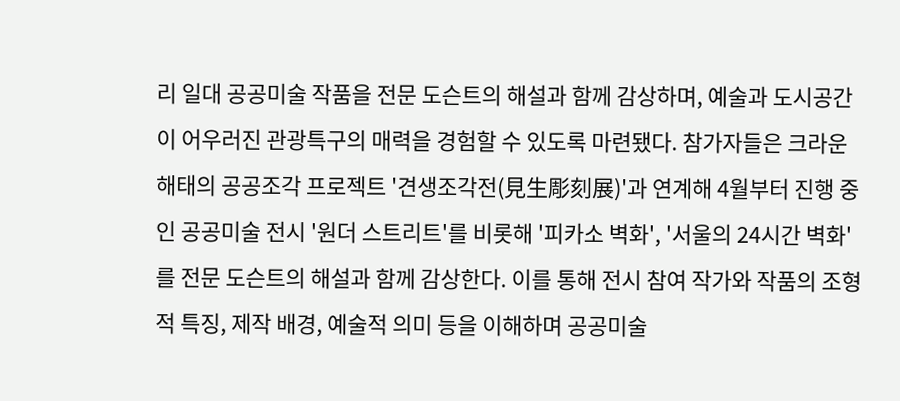리 일대 공공미술 작품을 전문 도슨트의 해설과 함께 감상하며, 예술과 도시공간이 어우러진 관광특구의 매력을 경험할 수 있도록 마련됐다. 참가자들은 크라운해태의 공공조각 프로젝트 '견생조각전(見生彫刻展)'과 연계해 4월부터 진행 중인 공공미술 전시 '원더 스트리트'를 비롯해 '피카소 벽화', '서울의 24시간 벽화'를 전문 도슨트의 해설과 함께 감상한다. 이를 통해 전시 참여 작가와 작품의 조형적 특징, 제작 배경, 예술적 의미 등을 이해하며 공공미술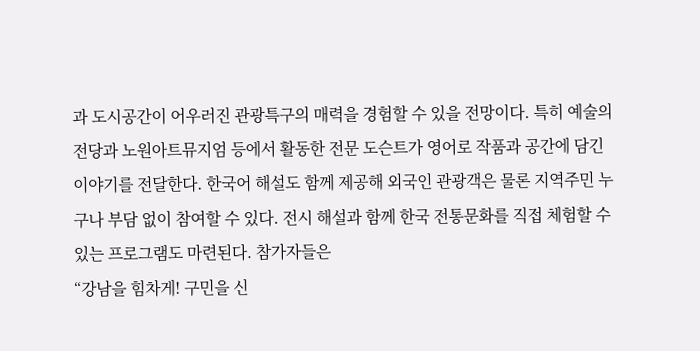과 도시공간이 어우러진 관광특구의 매력을 경험할 수 있을 전망이다. 특히 예술의전당과 노원아트뮤지엄 등에서 활동한 전문 도슨트가 영어로 작품과 공간에 담긴 이야기를 전달한다. 한국어 해설도 함께 제공해 외국인 관광객은 물론 지역주민 누구나 부담 없이 참여할 수 있다. 전시 해설과 함께 한국 전통문화를 직접 체험할 수 있는 프로그램도 마련된다. 참가자들은
“강남을 힘차게! 구민을 신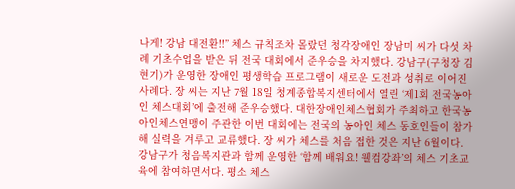나게! 강남 대전환!!” 체스 규칙조차 몰랐던 청각장애인 장남미 씨가 다섯 차례 기초수업을 받은 뒤 전국 대회에서 준우승을 차지했다. 강남구(구청장 김현기)가 운영한 장애인 평생학습 프로그램이 새로운 도전과 성취로 이어진 사례다. 장 씨는 지난 7월 18일 청계종합복지센터에서 열린 ‘제1회 전국농아인 체스대회’에 출전해 준우승했다. 대한장애인체스협회가 주최하고 한국농아인체스연맹이 주관한 이번 대회에는 전국의 농아인 체스 동호인들이 참가해 실력을 겨루고 교류했다. 장 씨가 체스를 처음 접한 것은 지난 6월이다. 강남구가 청음복지관과 함께 운영한 ‘함께 배워요! 웰컴강좌’의 체스 기초교육에 참여하면서다. 평소 체스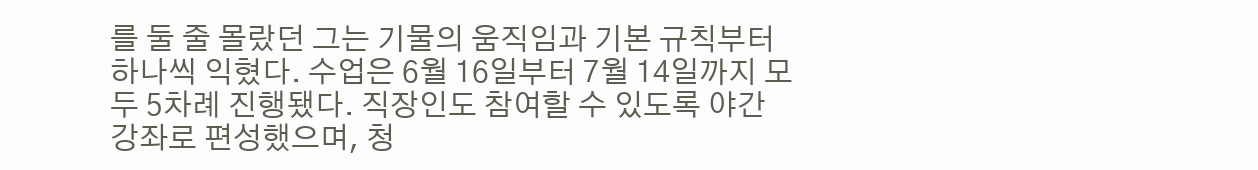를 둘 줄 몰랐던 그는 기물의 움직임과 기본 규칙부터 하나씩 익혔다. 수업은 6월 16일부터 7월 14일까지 모두 5차례 진행됐다. 직장인도 참여할 수 있도록 야간강좌로 편성했으며, 청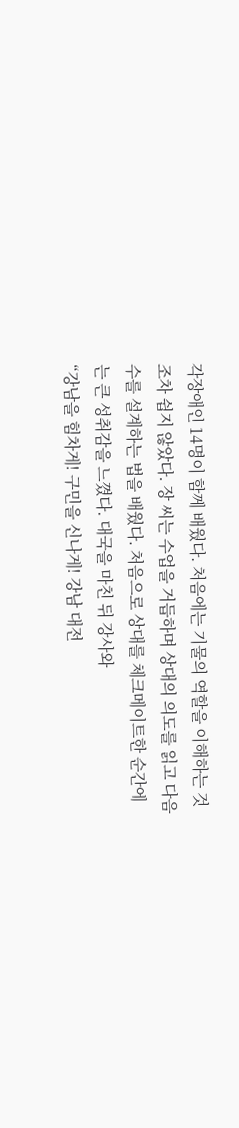각장애인 14명이 함께 배웠다. 처음에는 기물의 역할을 이해하는 것조차 쉽지 않았다. 장 씨는 수업을 거듭하며 상대의 의도를 읽고 다음 수를 설계하는 법을 배웠다. 처음으로 상대를 체크메이트한 순간에는 큰 성취감을 느꼈다. 대국을 마친 뒤 강사와
“강남을 힘차게! 구민을 신나게! 강남 대전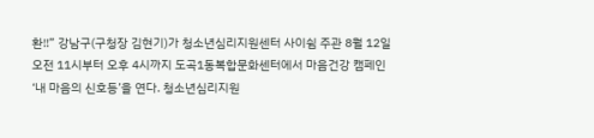환!!” 강남구(구청장 김현기)가 청소년심리지원센터 사이쉼 주관 8월 12일 오전 11시부터 오후 4시까지 도곡1동복합문화센터에서 마음건강 캠페인 ‘내 마음의 신호등’을 연다. 청소년심리지원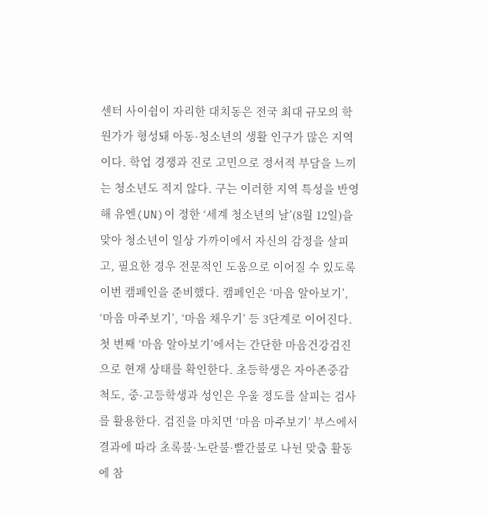센터 사이쉼이 자리한 대치동은 전국 최대 규모의 학원가가 형성돼 아동·청소년의 생활 인구가 많은 지역이다. 학업 경쟁과 진로 고민으로 정서적 부담을 느끼는 청소년도 적지 않다. 구는 이러한 지역 특성을 반영해 유엔(UN)이 정한 ‘세계 청소년의 날’(8월 12일)을 맞아 청소년이 일상 가까이에서 자신의 감정을 살피고, 필요한 경우 전문적인 도움으로 이어질 수 있도록 이번 캠페인을 준비했다. 캠페인은 ‘마음 알아보기’, ‘마음 마주보기’, ‘마음 채우기’ 등 3단계로 이어진다. 첫 번째 ‘마음 알아보기’에서는 간단한 마음건강검진으로 현재 상태를 확인한다. 초등학생은 자아존중감 척도, 중·고등학생과 성인은 우울 정도를 살피는 검사를 활용한다. 검진을 마치면 ‘마음 마주보기’ 부스에서 결과에 따라 초록불·노란불·빨간불로 나뉜 맞춤 활동에 참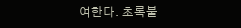여한다. 초록불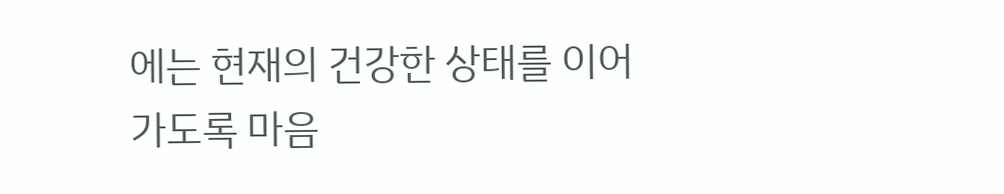에는 현재의 건강한 상태를 이어가도록 마음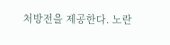처방전을 제공한다. 노란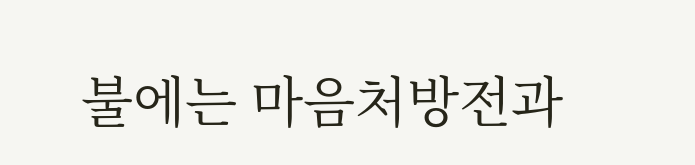불에는 마음처방전과